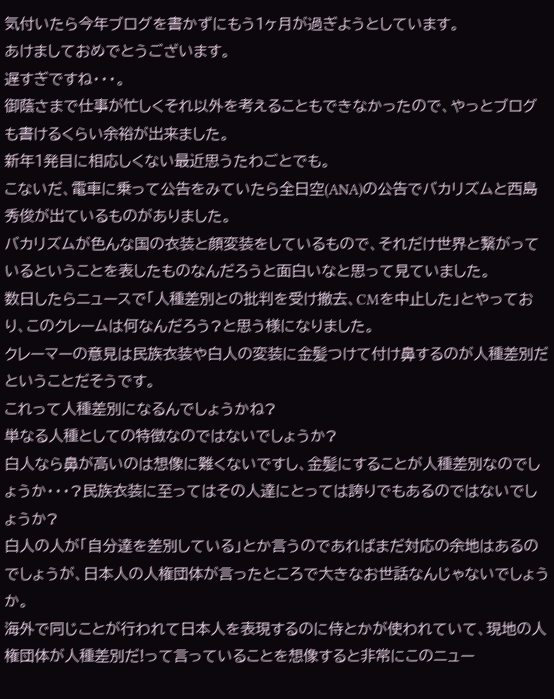気付いたら今年ブログを書かずにもう1ヶ月が過ぎようとしています。
あけましておめでとうございます。
遅すぎですね・・・。
御蔭さまで仕事が忙しくそれ以外を考えることもできなかったので、やっとブログも書けるくらい余裕が出来ました。
新年1発目に相応しくない最近思うたわごとでも。
こないだ、電車に乗って公告をみていたら全日空(ANA)の公告でバカリズムと西島秀俊が出ているものがありました。
バカリズムが色んな国の衣装と顔変装をしているもので、それだけ世界と繋がっているということを表したものなんだろうと面白いなと思って見ていました。
数日したらニュースで「人種差別との批判を受け撤去、CMを中止した」とやっており、このクレームは何なんだろう?と思う様になりました。
クレーマーの意見は民族衣装や白人の変装に金髪つけて付け鼻するのが人種差別だということだそうです。
これって人種差別になるんでしょうかね?
単なる人種としての特徴なのではないでしょうか?
白人なら鼻が高いのは想像に難くないですし、金髪にすることが人種差別なのでしょうか・・・?民族衣装に至ってはその人達にとっては誇りでもあるのではないでしょうか?
白人の人が「自分達を差別している」とか言うのであればまだ対応の余地はあるのでしょうが、日本人の人権団体が言ったところで大きなお世話なんじゃないでしょうか。
海外で同じことが行われて日本人を表現するのに侍とかが使われていて、現地の人権団体が人種差別だ!って言っていることを想像すると非常にこのニュー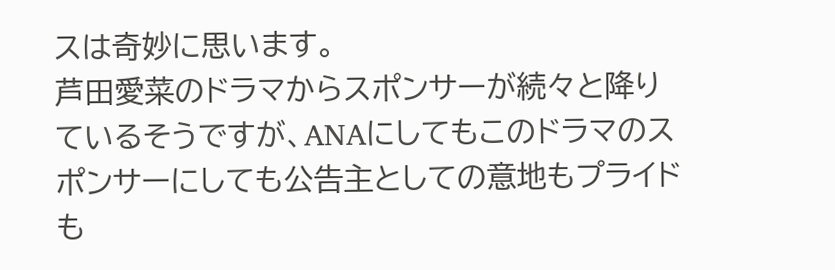スは奇妙に思います。
芦田愛菜のドラマからスポンサーが続々と降りているそうですが、ANAにしてもこのドラマのスポンサーにしても公告主としての意地もプライドも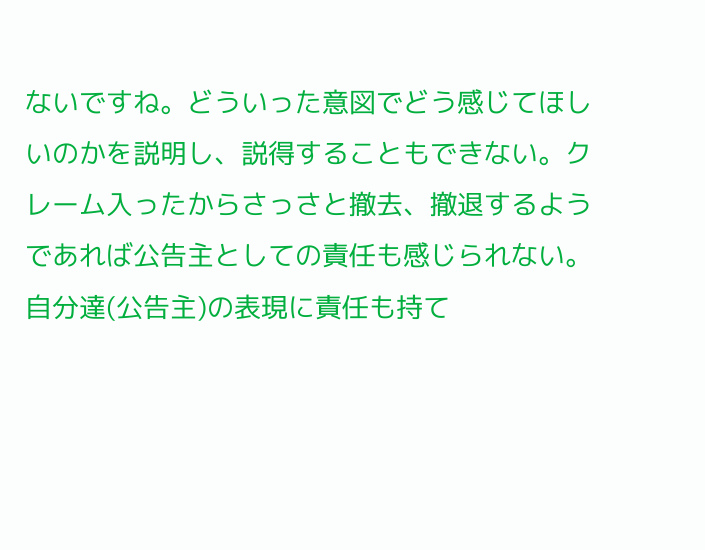ないですね。どういった意図でどう感じてほしいのかを説明し、説得することもできない。クレーム入ったからさっさと撤去、撤退するようであれば公告主としての責任も感じられない。
自分達(公告主)の表現に責任も持て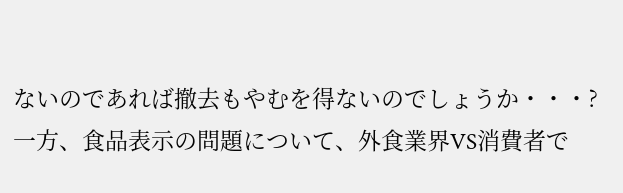ないのであれば撤去もやむを得ないのでしょうか・・・?
一方、食品表示の問題について、外食業界VS消費者で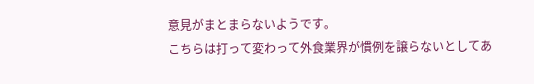意見がまとまらないようです。
こちらは打って変わって外食業界が慣例を譲らないとしてあ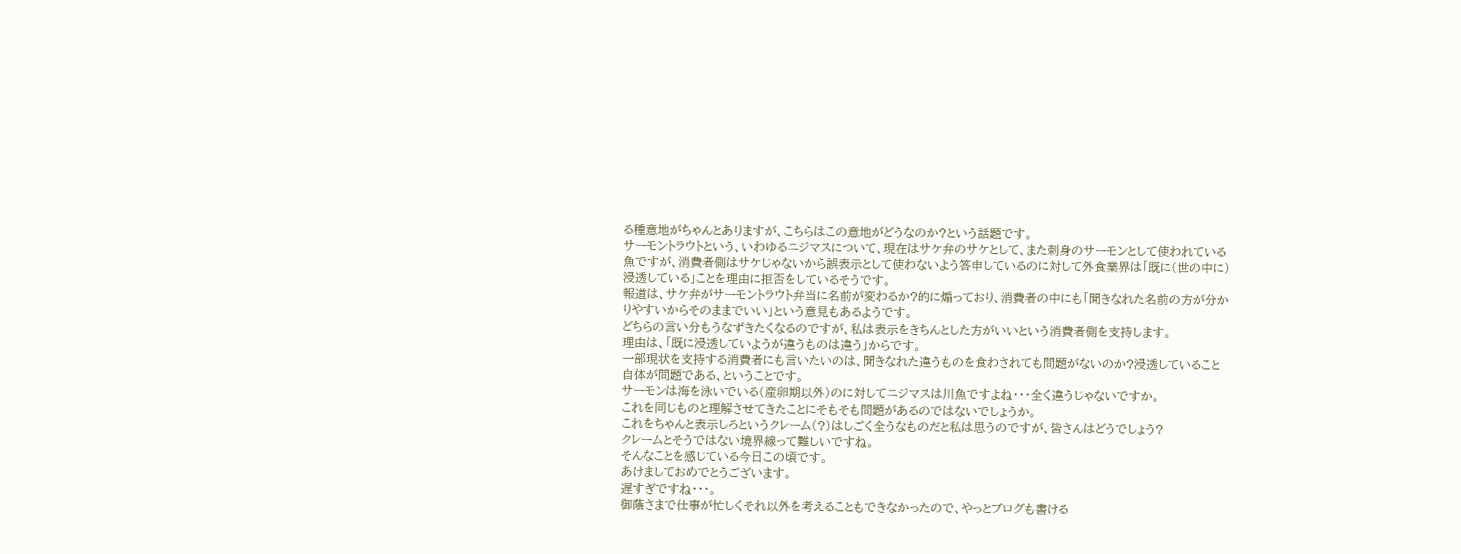る種意地がちゃんとありますが、こちらはこの意地がどうなのか?という話題です。
サーモントラウトという、いわゆるニジマスについて、現在はサケ弁のサケとして、また刺身のサーモンとして使われている魚ですが、消費者側はサケじゃないから誤表示として使わないよう答申しているのに対して外食業界は「既に(世の中に)浸透している」ことを理由に拒否をしているそうです。
報道は、サケ弁がサーモントラウト弁当に名前が変わるか?的に煽っており、消費者の中にも「聞きなれた名前の方が分かりやすいからそのままでいい」という意見もあるようです。
どちらの言い分もうなずきたくなるのですが、私は表示をきちんとした方がいいという消費者側を支持します。
理由は、「既に浸透していようが違うものは違う」からです。
一部現状を支持する消費者にも言いたいのは、聞きなれた違うものを食わされても問題がないのか?浸透していること自体が問題である、ということです。
サーモンは海を泳いでいる(産卵期以外)のに対してニジマスは川魚ですよね・・・全く違うじゃないですか。
これを同じものと理解させてきたことにそもそも問題があるのではないでしょうか。
これをちゃんと表示しろというクレーム(?)はしごく全うなものだと私は思うのですが、皆さんはどうでしょう?
クレームとそうではない境界線って難しいですね。
そんなことを感じている今日この頃です。
あけましておめでとうございます。
遅すぎですね・・・。
御蔭さまで仕事が忙しくそれ以外を考えることもできなかったので、やっとブログも書ける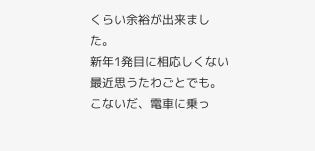くらい余裕が出来ました。
新年1発目に相応しくない最近思うたわごとでも。
こないだ、電車に乗っ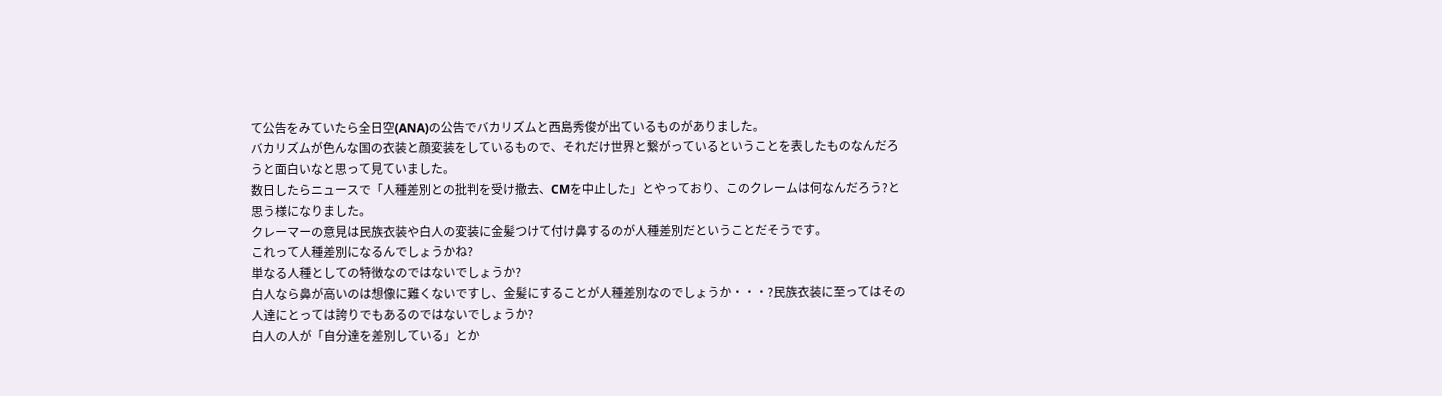て公告をみていたら全日空(ANA)の公告でバカリズムと西島秀俊が出ているものがありました。
バカリズムが色んな国の衣装と顔変装をしているもので、それだけ世界と繋がっているということを表したものなんだろうと面白いなと思って見ていました。
数日したらニュースで「人種差別との批判を受け撤去、CMを中止した」とやっており、このクレームは何なんだろう?と思う様になりました。
クレーマーの意見は民族衣装や白人の変装に金髪つけて付け鼻するのが人種差別だということだそうです。
これって人種差別になるんでしょうかね?
単なる人種としての特徴なのではないでしょうか?
白人なら鼻が高いのは想像に難くないですし、金髪にすることが人種差別なのでしょうか・・・?民族衣装に至ってはその人達にとっては誇りでもあるのではないでしょうか?
白人の人が「自分達を差別している」とか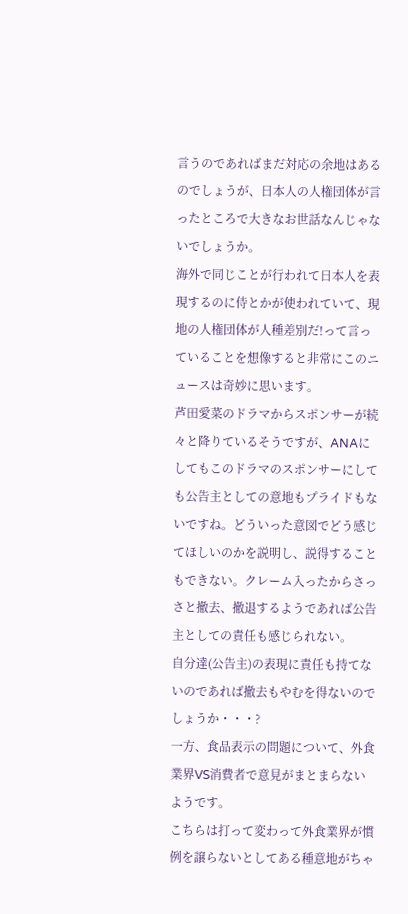言うのであればまだ対応の余地はあるのでしょうが、日本人の人権団体が言ったところで大きなお世話なんじゃないでしょうか。
海外で同じことが行われて日本人を表現するのに侍とかが使われていて、現地の人権団体が人種差別だ!って言っていることを想像すると非常にこのニュースは奇妙に思います。
芦田愛菜のドラマからスポンサーが続々と降りているそうですが、ANAにしてもこのドラマのスポンサーにしても公告主としての意地もプライドもないですね。どういった意図でどう感じてほしいのかを説明し、説得することもできない。クレーム入ったからさっさと撤去、撤退するようであれば公告主としての責任も感じられない。
自分達(公告主)の表現に責任も持てないのであれば撤去もやむを得ないのでしょうか・・・?
一方、食品表示の問題について、外食業界VS消費者で意見がまとまらないようです。
こちらは打って変わって外食業界が慣例を譲らないとしてある種意地がちゃ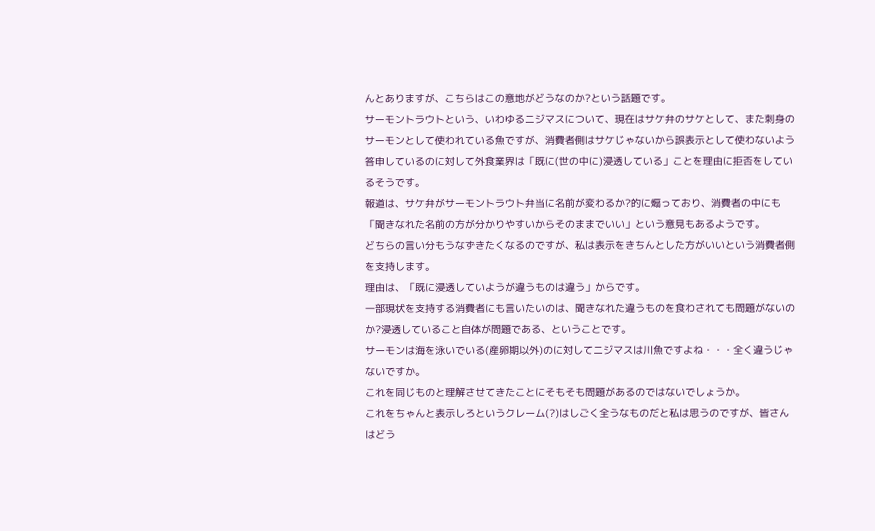んとありますが、こちらはこの意地がどうなのか?という話題です。
サーモントラウトという、いわゆるニジマスについて、現在はサケ弁のサケとして、また刺身のサーモンとして使われている魚ですが、消費者側はサケじゃないから誤表示として使わないよう答申しているのに対して外食業界は「既に(世の中に)浸透している」ことを理由に拒否をしているそうです。
報道は、サケ弁がサーモントラウト弁当に名前が変わるか?的に煽っており、消費者の中にも「聞きなれた名前の方が分かりやすいからそのままでいい」という意見もあるようです。
どちらの言い分もうなずきたくなるのですが、私は表示をきちんとした方がいいという消費者側を支持します。
理由は、「既に浸透していようが違うものは違う」からです。
一部現状を支持する消費者にも言いたいのは、聞きなれた違うものを食わされても問題がないのか?浸透していること自体が問題である、ということです。
サーモンは海を泳いでいる(産卵期以外)のに対してニジマスは川魚ですよね・・・全く違うじゃないですか。
これを同じものと理解させてきたことにそもそも問題があるのではないでしょうか。
これをちゃんと表示しろというクレーム(?)はしごく全うなものだと私は思うのですが、皆さんはどう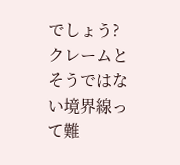でしょう?
クレームとそうではない境界線って難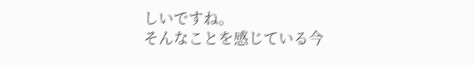しいですね。
そんなことを感じている今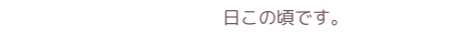日この頃です。